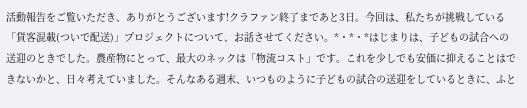活動報告をご覧いただき、ありがとうございます!クラファン終了まであと3日。今回は、私たちが挑戦している「貨客混載(ついで配送)」プロジェクトについて、お話させてください。*・*・*はじまりは、子どもの試合への送迎のときでした。農産物にとって、最大のネックは「物流コスト」です。これを少しでも安価に抑えることはできないかと、日々考えていました。そんなある週末、いつものように子どもの試合の送迎をしているときに、ふと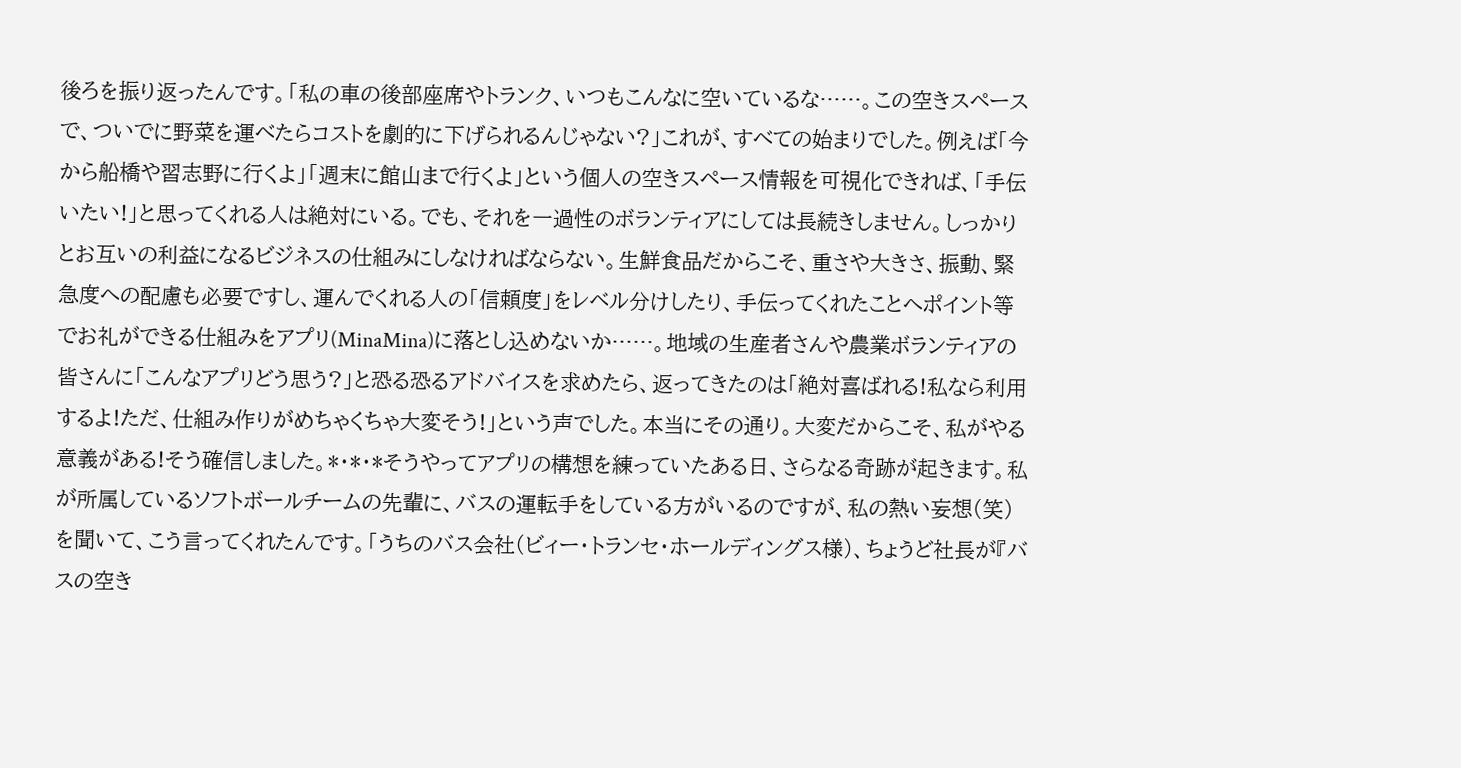後ろを振り返ったんです。「私の車の後部座席やトランク、いつもこんなに空いているな……。この空きスペースで、ついでに野菜を運べたらコストを劇的に下げられるんじゃない?」これが、すべての始まりでした。例えば「今から船橋や習志野に行くよ」「週末に館山まで行くよ」という個人の空きスペース情報を可視化できれば、「手伝いたい!」と思ってくれる人は絶対にいる。でも、それを一過性のボランティアにしては長続きしません。しっかりとお互いの利益になるビジネスの仕組みにしなければならない。生鮮食品だからこそ、重さや大きさ、振動、緊急度への配慮も必要ですし、運んでくれる人の「信頼度」をレベル分けしたり、手伝ってくれたことへポイント等でお礼ができる仕組みをアプリ(MinaMina)に落とし込めないか……。地域の生産者さんや農業ボランティアの皆さんに「こんなアプリどう思う?」と恐る恐るアドバイスを求めたら、返ってきたのは「絶対喜ばれる!私なら利用するよ!ただ、仕組み作りがめちゃくちゃ大変そう!」という声でした。本当にその通り。大変だからこそ、私がやる意義がある!そう確信しました。*・*・*そうやってアプリの構想を練っていたある日、さらなる奇跡が起きます。私が所属しているソフトボールチームの先輩に、バスの運転手をしている方がいるのですが、私の熱い妄想(笑)を聞いて、こう言ってくれたんです。「うちのバス会社(ビィー・トランセ・ホールディングス様)、ちょうど社長が『バスの空き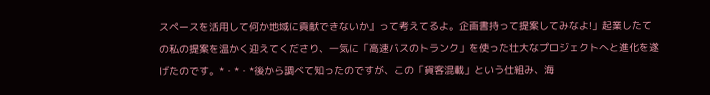スペースを活用して何か地域に貢献できないか』って考えてるよ。企画書持って提案してみなよ!」起業したての私の提案を温かく迎えてくださり、一気に「高速バスのトランク」を使った壮大なプロジェクトへと進化を遂げたのです。*・*・*後から調べて知ったのですが、この「貨客混載」という仕組み、海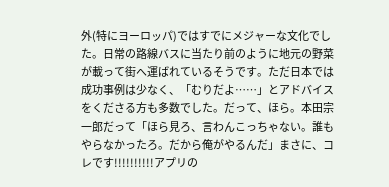外(特にヨーロッパ)ではすでにメジャーな文化でした。日常の路線バスに当たり前のように地元の野菜が載って街へ運ばれているそうです。ただ日本では成功事例は少なく、「むりだよ……」とアドバイスをくださる方も多数でした。だって、ほら。本田宗一郎だって「ほら見ろ、言わんこっちゃない。誰もやらなかったろ。だから俺がやるんだ」まさに、コレです!!!!!!!!!!アプリの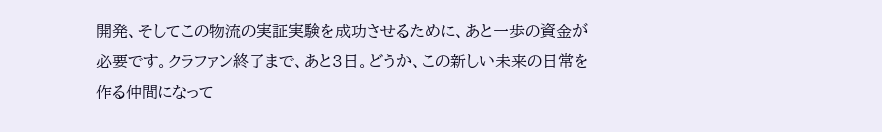開発、そしてこの物流の実証実験を成功させるために、あと一歩の資金が必要です。クラファン終了まで、あと3日。どうか、この新しい未来の日常を作る仲間になって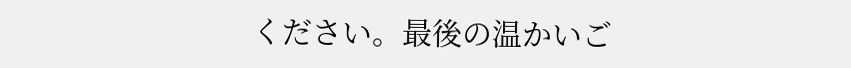ください。最後の温かいご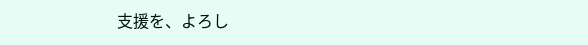支援を、よろし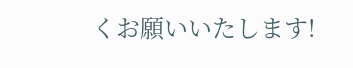くお願いいたします!